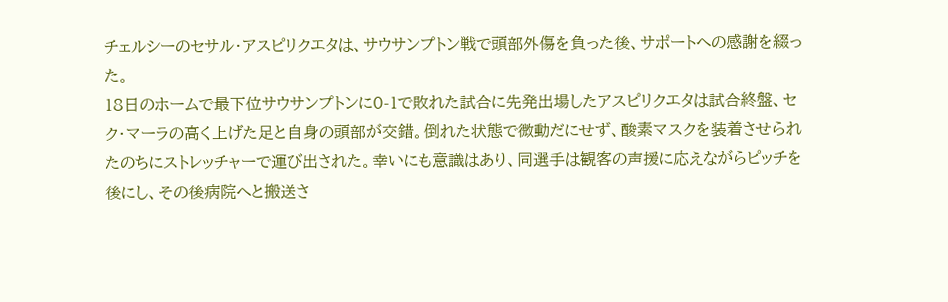チェルシーのセサル・アスピリクエタは、サウサンプトン戦で頭部外傷を負った後、サポートへの感謝を綴った。
18日のホームで最下位サウサンプトンに0-1で敗れた試合に先発出場したアスピリクエタは試合終盤、セク・マーラの高く上げた足と自身の頭部が交錯。倒れた状態で微動だにせず、酸素マスクを装着させられたのちにストレッチャーで運び出された。幸いにも意識はあり、同選手は観客の声援に応えながらピッチを後にし、その後病院へと搬送さ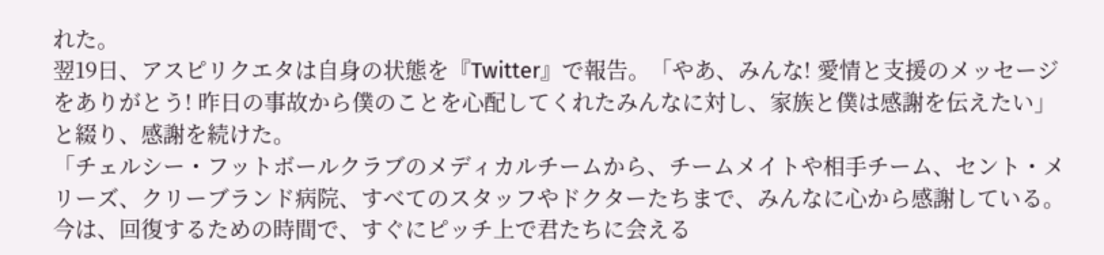れた。
翌19日、アスピリクエタは自身の状態を『Twitter』で報告。「やあ、みんな! 愛情と支援のメッセージをありがとう! 昨日の事故から僕のことを心配してくれたみんなに対し、家族と僕は感謝を伝えたい」と綴り、感謝を続けた。
「チェルシー・フットボールクラブのメディカルチームから、チームメイトや相手チーム、セント・メリーズ、クリーブランド病院、すべてのスタッフやドクターたちまで、みんなに心から感謝している。今は、回復するための時間で、すぐにピッチ上で君たちに会える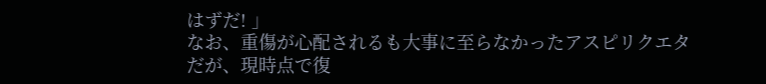はずだ! 」
なお、重傷が心配されるも大事に至らなかったアスピリクエタだが、現時点で復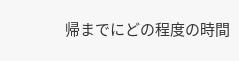帰までにどの程度の時間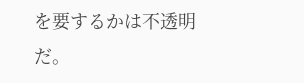を要するかは不透明だ。